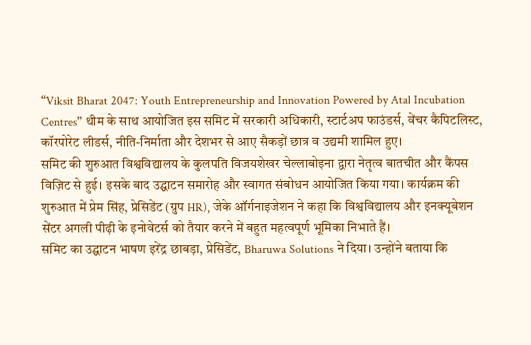“Viksit Bharat 2047: Youth Entrepreneurship and Innovation Powered by Atal Incubation Centres” थीम के साथ आयोजित इस समिट में सरकारी अधिकारी, स्टार्टअप फाउंडर्स, वेंचर कैपिटलिस्ट, कॉरपोरेट लीडर्स, नीति-निर्माता और देशभर से आए सैकड़ों छात्र व उद्यमी शामिल हुए।
समिट की शुरुआत विश्वविद्यालय के कुलपति विजयशेखर चेल्लाबोइना द्वारा नेतृत्व बातचीत और कैंपस विज़िट से हुई। इसके बाद उद्घाटन समारोह और स्वागत संबोधन आयोजित किया गया। कार्यक्रम की शुरुआत में प्रेम सिंह, प्रेसिडेंट (ग्रुप HR), जेके ऑर्गनाइजेशन ने कहा कि विश्वविद्यालय और इनक्यूबेशन सेंटर अगली पीढ़ी के इनोवेटर्स को तैयार करने में बहुत महत्वपूर्ण भूमिका निभाते हैं।
समिट का उद्घाटन भाषण इरेंद्र छाबड़ा, प्रेसिडेंट, Bharuwa Solutions ने दिया। उन्होंने बताया कि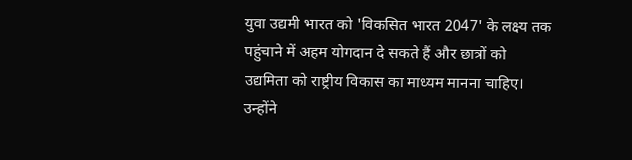युवा उद्यमी भारत को 'विकसित भारत 2047' के लक्ष्य तक पहुंचाने में अहम योगदान दे सकते हैं और छात्रों को उद्यमिता को राष्ट्रीय विकास का माध्यम मानना चाहिए। उन्होंने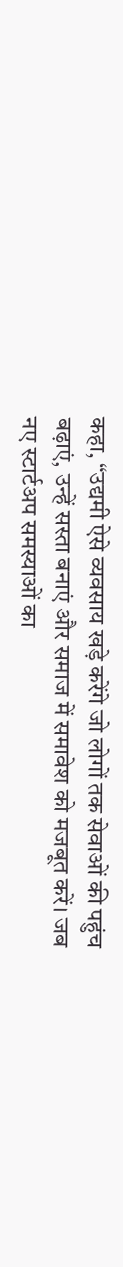कहा, “उद्यमी ऐसे व्यवसाय खड़े करेंगे जो लोगों तक सेवाओं की पहुंच बढ़ाएं, उन्हें सस्ता बनाएं और समाज में समावेश को मजबूत करें। जब नए स्टार्टअप समस्याओं का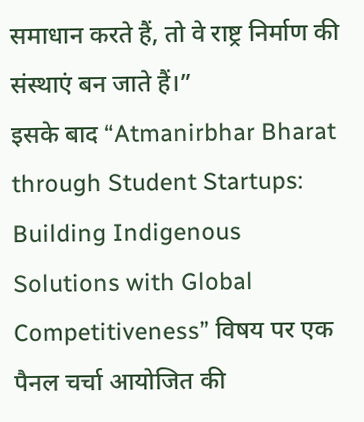समाधान करते हैं, तो वे राष्ट्र निर्माण की संस्थाएं बन जाते हैं।”
इसके बाद “Atmanirbhar Bharat through Student Startups: Building Indigenous Solutions with Global Competitiveness” विषय पर एक पैनल चर्चा आयोजित की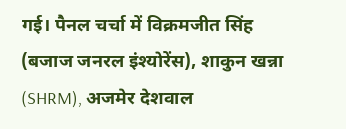गई। पैनल चर्चा में विक्रमजीत सिंह (बजाज जनरल इंश्योरेंस), शाकुन खन्ना (SHRM), अजमेर देशवाल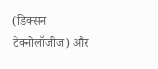(डिक्सन टेक्नोलॉजीज) और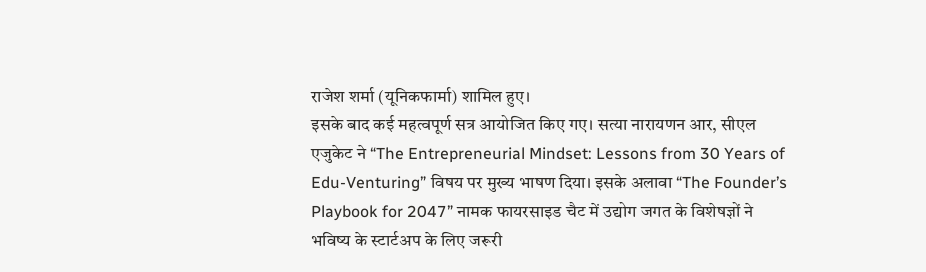राजेश शर्मा (यूनिकफार्मा) शामिल हुए।
इसके बाद कई महत्वपूर्ण सत्र आयोजित किए गए। सत्या नारायणन आर, सीएल एजुकेट ने “The Entrepreneurial Mindset: Lessons from 30 Years of Edu-Venturing” विषय पर मुख्य भाषण दिया। इसके अलावा “The Founder’s Playbook for 2047” नामक फायरसाइड चैट में उद्योग जगत के विशेषज्ञों ने भविष्य के स्टार्टअप के लिए जरूरी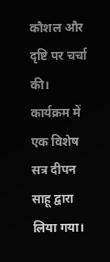कौशल और दृष्टि पर चर्चा की।
कार्यक्रम में एक विशेष सत्र दीपन साहू द्वारा लिया गया।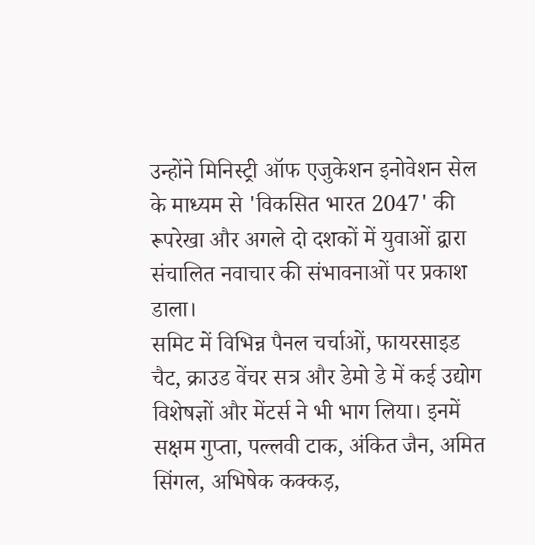उन्होंने मिनिस्ट्री ऑफ एजुकेशन इनोवेशन सेल के माध्यम से 'विकसित भारत 2047' की रूपरेखा और अगले दो दशकों में युवाओं द्वारा संचालित नवाचार की संभावनाओं पर प्रकाश डाला।
समिट में विभिन्न पैनल चर्चाओं, फायरसाइड चैट, क्राउड वेंचर सत्र और डेमो डे में कई उद्योग विशेषज्ञों और मेंटर्स ने भी भाग लिया। इनमें सक्षम गुप्ता, पल्लवी टाक, अंकित जैन, अमित सिंगल, अभिषेक कक्कड़,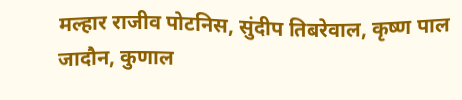मल्हार राजीव पोटनिस, सुंदीप तिबरेवाल, कृष्ण पाल जादौन, कुणाल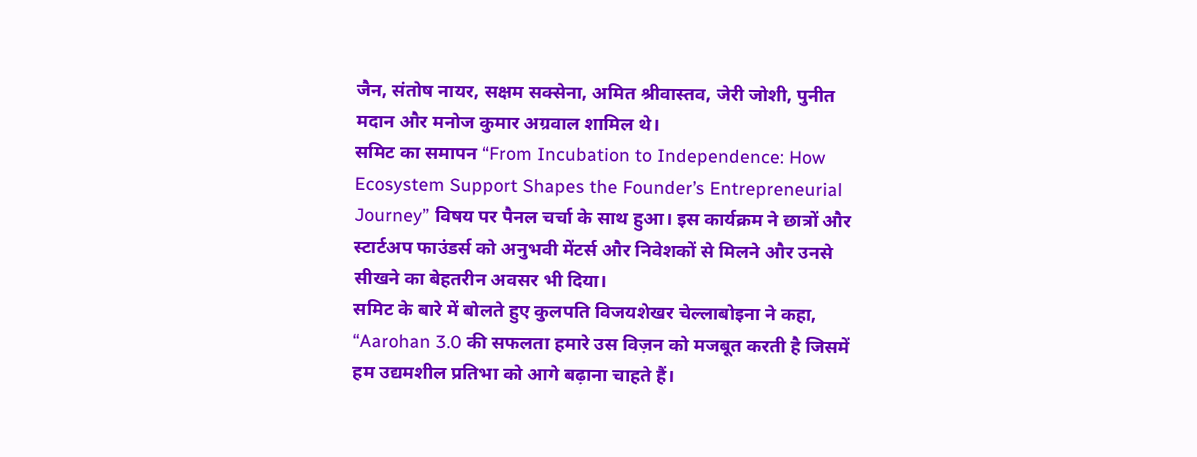जैन, संतोष नायर, सक्षम सक्सेना, अमित श्रीवास्तव, जेरी जोशी, पुनीत मदान और मनोज कुमार अग्रवाल शामिल थे।
समिट का समापन “From Incubation to Independence: How Ecosystem Support Shapes the Founder’s Entrepreneurial Journey” विषय पर पैनल चर्चा के साथ हुआ। इस कार्यक्रम ने छात्रों और स्टार्टअप फाउंडर्स को अनुभवी मेंटर्स और निवेशकों से मिलने और उनसे सीखने का बेहतरीन अवसर भी दिया।
समिट के बारे में बोलते हुए कुलपति विजयशेखर चेल्लाबोइना ने कहा, “Aarohan 3.0 की सफलता हमारे उस विज़न को मजबूत करती है जिसमें हम उद्यमशील प्रतिभा को आगे बढ़ाना चाहते हैं।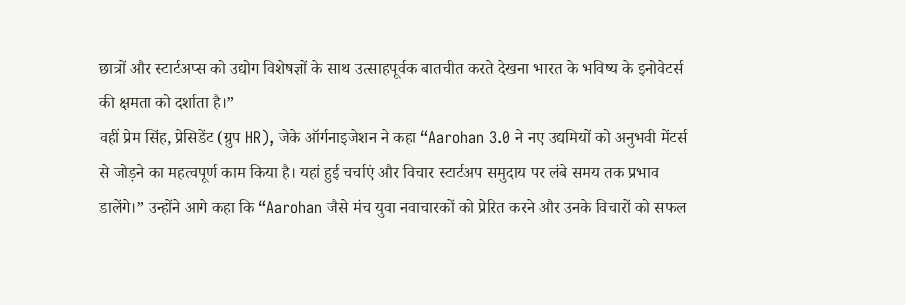छात्रों और स्टार्टअप्स को उद्योग विशेषज्ञों के साथ उत्साहपूर्वक बातचीत करते देखना भारत के भविष्य के इनोवेटर्स की क्षमता को दर्शाता है।”
वहीं प्रेम सिंह, प्रेसिडेंट (ग्रुप HR), जेके ऑर्गनाइजेशन ने कहा “Aarohan 3.0 ने नए उद्यमियों को अनुभवी मेंटर्स से जोड़ने का महत्वपूर्ण काम किया है। यहां हुई चर्चाएं और विचार स्टार्टअप समुदाय पर लंबे समय तक प्रभाव डालेंगे।” उन्होंने आगे कहा कि “Aarohan जैसे मंच युवा नवाचारकों को प्रेरित करने और उनके विचारों को सफल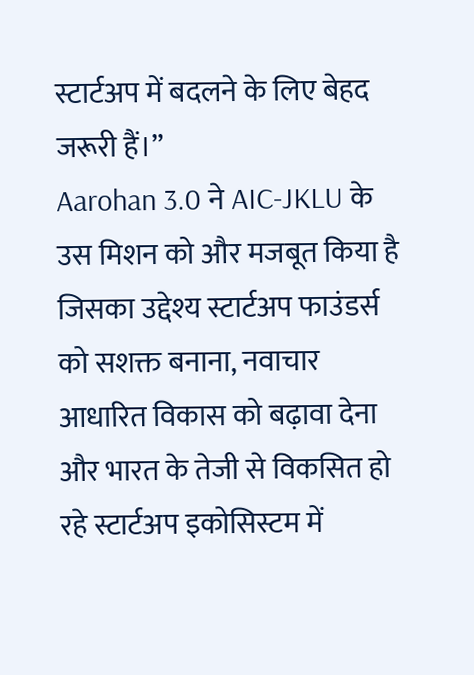स्टार्टअप में बदलने के लिए बेहद जरूरी हैं।”
Aarohan 3.0 ने AIC-JKLU के उस मिशन को और मजबूत किया है जिसका उद्देश्य स्टार्टअप फाउंडर्स को सशक्त बनाना, नवाचार आधारित विकास को बढ़ावा देना और भारत के तेजी से विकसित हो रहे स्टार्टअप इकोसिस्टम में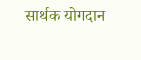सार्थक योगदान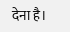देना है।